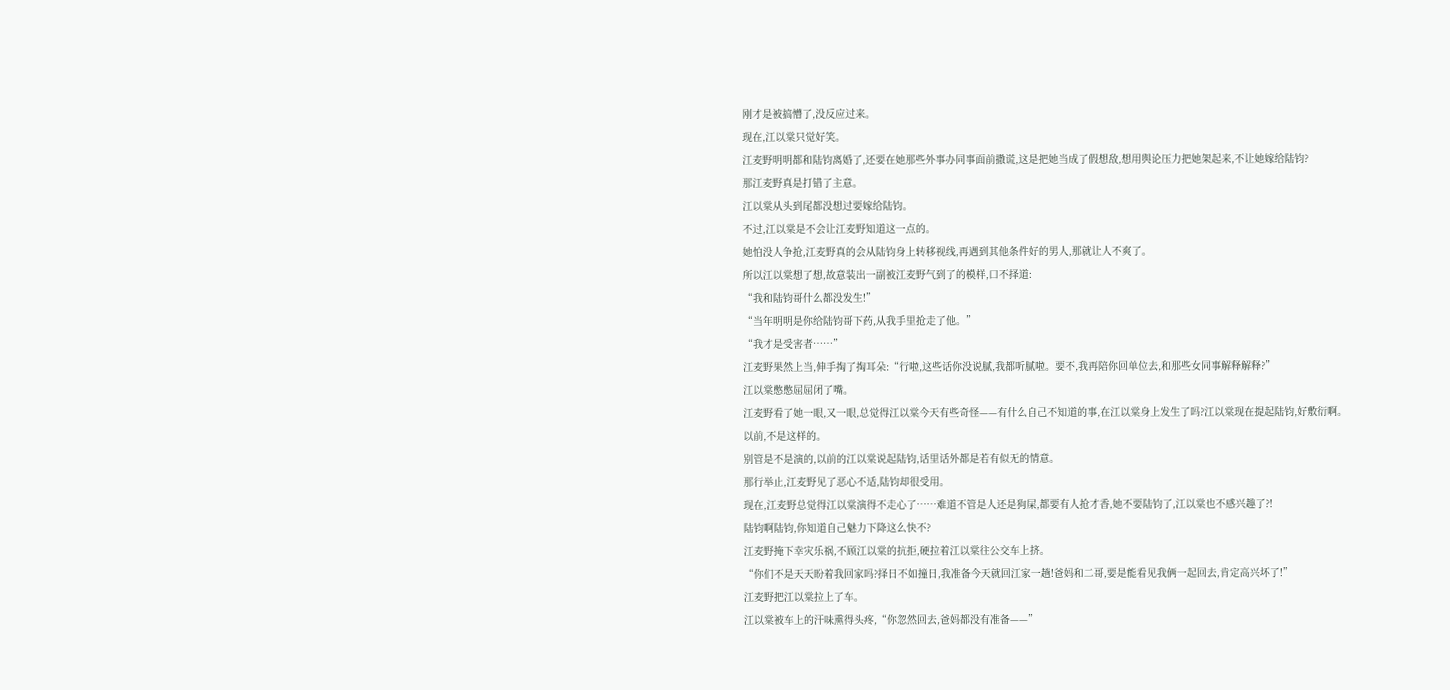刚才是被搞懵了,没反应过来。
现在,江以棠只觉好笑。
江麦野明明都和陆钧离婚了,还要在她那些外事办同事面前撒谎,这是把她当成了假想敌,想用舆论压力把她架起来,不让她嫁给陆钧?
那江麦野真是打错了主意。
江以棠从头到尾都没想过要嫁给陆钧。
不过,江以棠是不会让江麦野知道这一点的。
她怕没人争抢,江麦野真的会从陆钧身上转移视线,再遇到其他条件好的男人,那就让人不爽了。
所以江以棠想了想,故意装出一副被江麦野气到了的模样,口不择道:
“我和陆钧哥什么都没发生!”
“当年明明是你给陆钧哥下药,从我手里抢走了他。”
“我才是受害者……”
江麦野果然上当,伸手掏了掏耳朵:“行啦,这些话你没说腻,我都听腻啦。要不,我再陪你回单位去,和那些女同事解释解释?”
江以棠憋憋屈屈闭了嘴。
江麦野看了她一眼,又一眼,总觉得江以棠今天有些奇怪——有什么自己不知道的事,在江以棠身上发生了吗?江以棠现在提起陆钧,好敷衍啊。
以前,不是这样的。
别管是不是演的,以前的江以棠说起陆钧,话里话外都是若有似无的情意。
那行举止,江麦野见了恶心不适,陆钧却很受用。
现在,江麦野总觉得江以棠演得不走心了……难道不管是人还是狗屎,都要有人抢才香,她不要陆钧了,江以棠也不感兴趣了?!
陆钧啊陆钧,你知道自己魅力下降这么快不?
江麦野掩下幸灾乐祸,不顾江以棠的抗拒,硬拉着江以棠往公交车上挤。
“你们不是天天盼着我回家吗?择日不如撞日,我准备今天就回江家一趟!爸妈和二哥,要是能看见我俩一起回去,肯定高兴坏了!”
江麦野把江以棠拉上了车。
江以棠被车上的汗味熏得头疼,“你忽然回去,爸妈都没有准备——”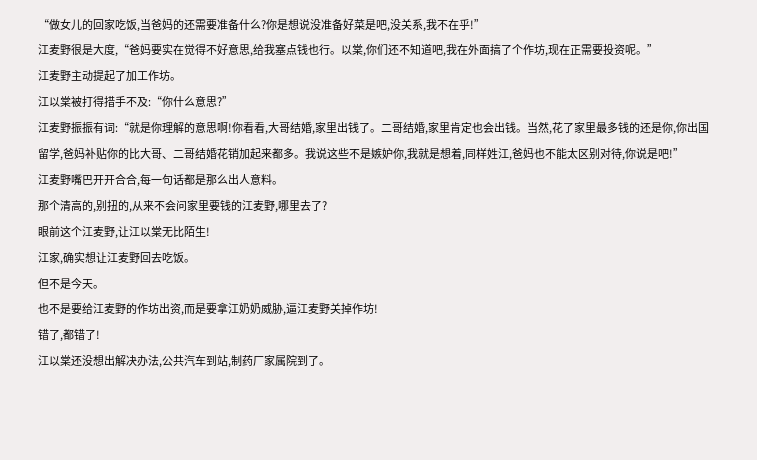“做女儿的回家吃饭,当爸妈的还需要准备什么?你是想说没准备好菜是吧,没关系,我不在乎!”
江麦野很是大度,“爸妈要实在觉得不好意思,给我塞点钱也行。以棠,你们还不知道吧,我在外面搞了个作坊,现在正需要投资呢。”
江麦野主动提起了加工作坊。
江以棠被打得措手不及:“你什么意思?”
江麦野振振有词:“就是你理解的意思啊!你看看,大哥结婚,家里出钱了。二哥结婚,家里肯定也会出钱。当然,花了家里最多钱的还是你,你出国留学,爸妈补贴你的比大哥、二哥结婚花销加起来都多。我说这些不是嫉妒你,我就是想着,同样姓江,爸妈也不能太区别对待,你说是吧!”
江麦野嘴巴开开合合,每一句话都是那么出人意料。
那个清高的,别扭的,从来不会问家里要钱的江麦野,哪里去了?
眼前这个江麦野,让江以棠无比陌生!
江家,确实想让江麦野回去吃饭。
但不是今天。
也不是要给江麦野的作坊出资,而是要拿江奶奶威胁,逼江麦野关掉作坊!
错了,都错了!
江以棠还没想出解决办法,公共汽车到站,制药厂家属院到了。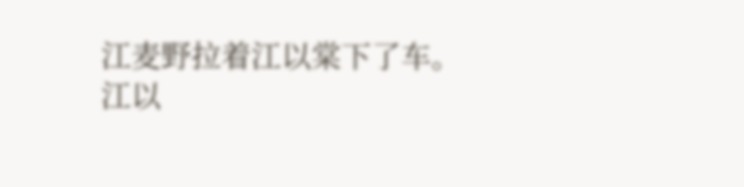江麦野拉着江以棠下了车。
江以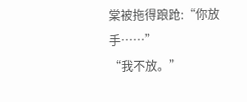棠被拖得踉跄:“你放手……”
“我不放。”